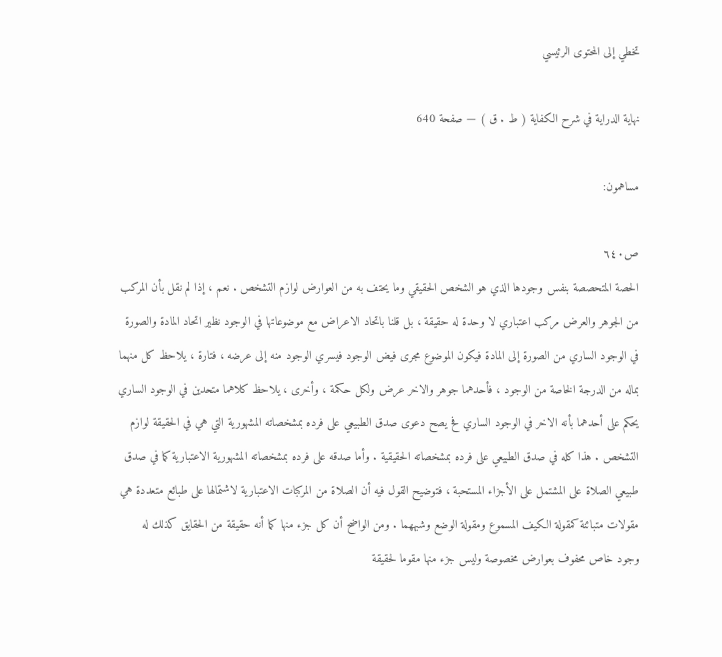تخطي إلى المحتوى الرئيسي

نهاية الدراية في شرح الكفاية ( ط . ق ) — صفحة 640

مساهمون:

ص٦٤٠
الحصة المتحصصة بنفس وجودها الذي هو الشخص الحقيقي وما يحتف به من العوارض لوازم التشخص . نعم ، إذا لم نقل بأن المركب من الجوهر والعرض مركب اعتباري لا وحدة له حقيقة ، بل قلنا باتحاد الاعراض مع موضوعاتها في الوجود نظير اتحاد المادة والصورة في الوجود الساري من الصورة إلى المادة فيكون الموضوع مجرى فيض الوجود فيسري الوجود منه إلى عرضه ، فتارة ، يلاحظ كل منهما بماله من الدرجة الخاصة من الوجود ، فأحدهما جوهر والاخر عرض ولكل حكمة ، وأخرى ، يلاحظ كلاهما متحدين في الوجود الساري يحكم على أحدهما بأنه الاخر في الوجود الساري فح يصح دعوى صدق الطبيعي على فرده بمشخصاته المشهورية التي هي في الحقيقة لوازم التشخص . هذا كله في صدق الطبيعي على فرده بمشخصاته الحقيقية . وأما صدقه على فرده بمشخصاته المشهورية الاعتبارية كما في صدق طبيعي الصلاة على المشتمل على الأجزاء المستحبة ، فتوضيح القول فيه أن الصلاة من المركبات الاعتبارية لاشتمالها على طبائع متعددة هي مقولات متبائنة كمقولة الكيف المسموع ومقولة الوضع وشبههما . ومن الواضح أن كل جزء منها كما أنه حقيقة من الحقايق كذلك له وجود خاص محفوف بعوارض مخصوصة وليس جزء منها مقوما لحقيقة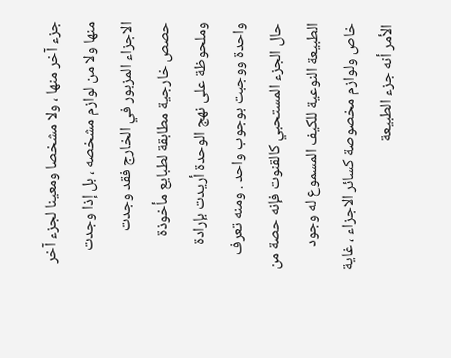جزء آخر منها ، ولا مشخصا ومعينا لجزء آخر منها ولا من لوازم مشخصه ، بل إذا وجدت الاجزاء المزبور في الخارج فقد وجدت حصص خارجية مطابقة لطبايع مأخوذة وملحوظة على نهج الوحدة أريدت بإرادة واحدة ووجبت بوجوب واحد . ومنه تعرف حال الجزء المستحبي كالقنوت فإنه حصة من الطبيعة النوعية للكيف المسموع له وجود خاص ولوازم مخصوصة كسائر الاجزاء ، غاية الأمر أنه جزء الطبيعة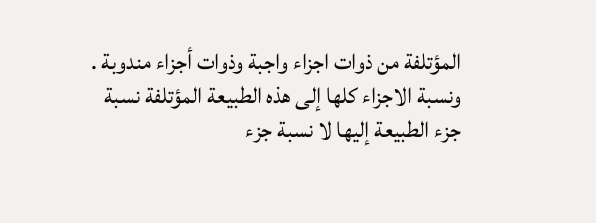المؤتلفة من ذوات اجزاء واجبة وذوات أجزاء مندوبة . ونسبة الاجزاء كلها إلى هذه الطبيعة المؤتلفة نسبة جزء الطبيعة إليها لا نسبة جزء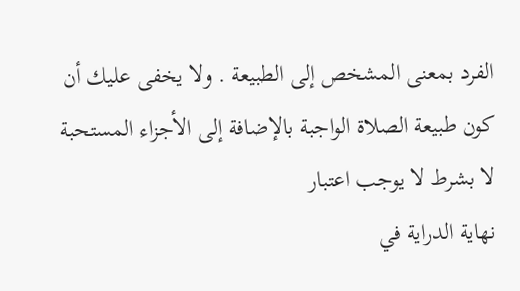الفرد بمعنى المشخص إلى الطبيعة . ولا يخفى عليك أن كون طبيعة الصلاة الواجبة بالإضافة إلى الأجزاء المستحبة لا بشرط لا يوجب اعتبار
نهاية الدراية في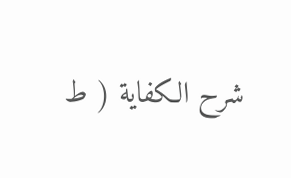شرح الكفاية ( ط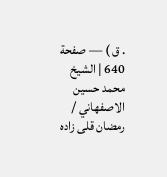. ق ) — صفحة 640 | الشيخ محمد حسين الاصفهاني / رمضان قلى زاده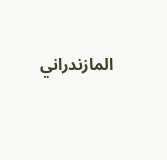المازندراني